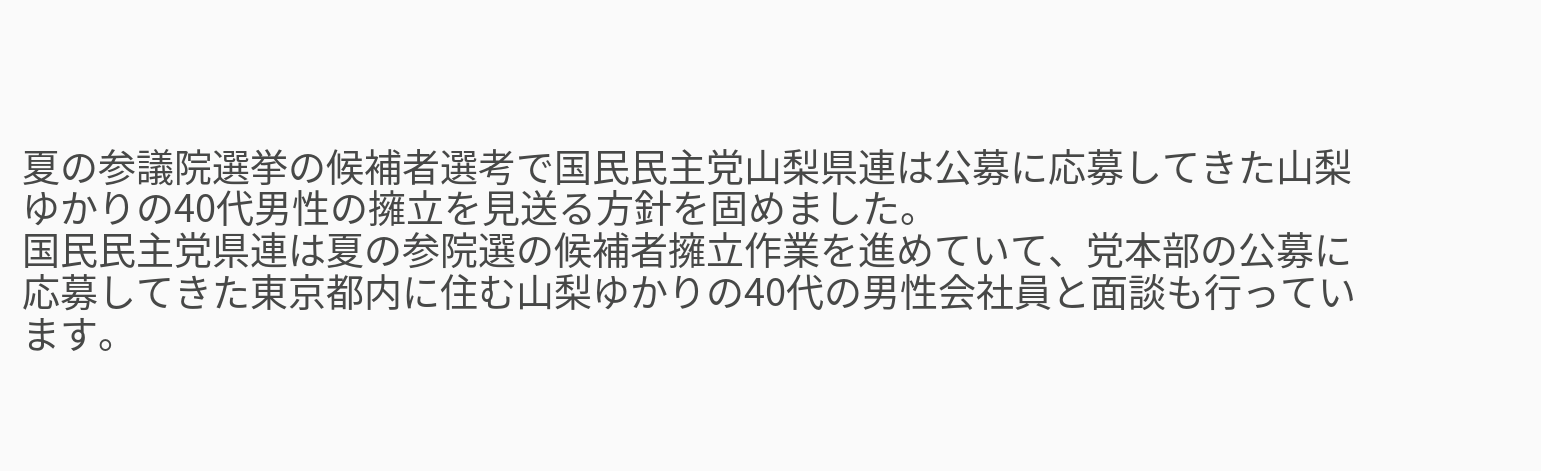夏の参議院選挙の候補者選考で国民民主党山梨県連は公募に応募してきた山梨ゆかりの40代男性の擁立を見送る方針を固めました。
国民民主党県連は夏の参院選の候補者擁立作業を進めていて、党本部の公募に応募してきた東京都内に住む山梨ゆかりの40代の男性会社員と面談も行っています。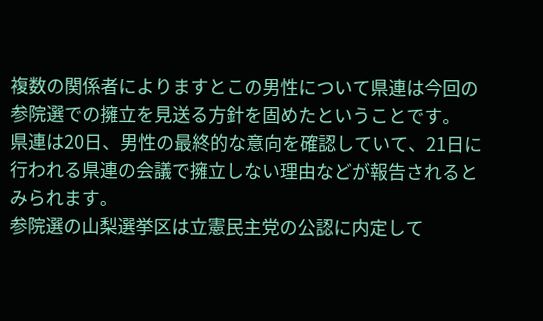複数の関係者によりますとこの男性について県連は今回の参院選での擁立を見送る方針を固めたということです。
県連は20日、男性の最終的な意向を確認していて、21日に行われる県連の会議で擁立しない理由などが報告されるとみられます。
参院選の山梨選挙区は立憲民主党の公認に内定して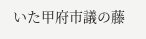いた甲府市議の藤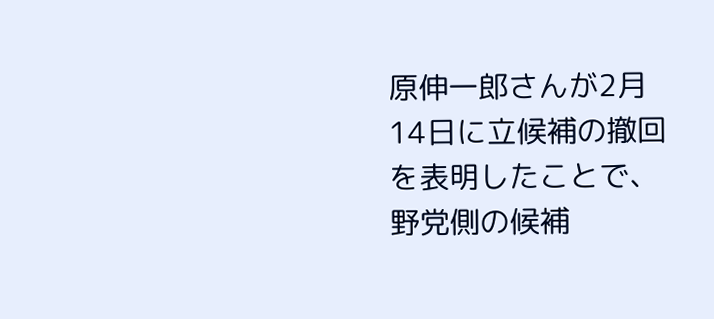原伸一郎さんが2月14日に立候補の撤回を表明したことで、野党側の候補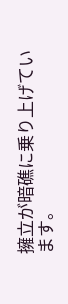擁立が暗礁に乗り上げています。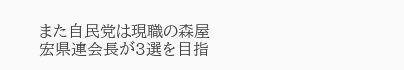また自民党は現職の森屋宏県連会長が3選を目指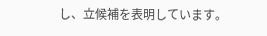し、立候補を表明しています。